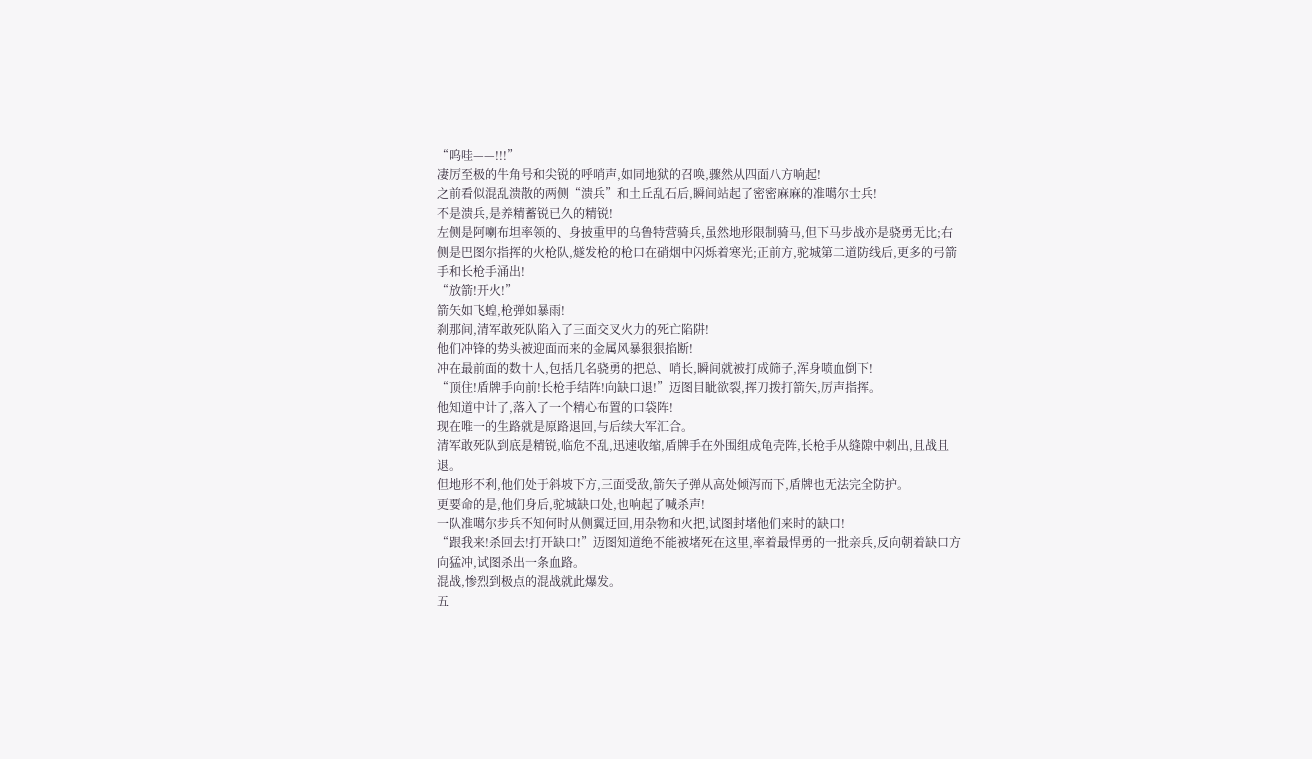“呜哇——!!!”
凄厉至极的牛角号和尖锐的呼哨声,如同地狱的召唤,骤然从四面八方响起!
之前看似混乱溃散的两侧“溃兵”和土丘乱石后,瞬间站起了密密麻麻的准噶尔士兵!
不是溃兵,是养精蓄锐已久的精锐!
左侧是阿喇布坦率领的、身披重甲的乌鲁特营骑兵,虽然地形限制骑马,但下马步战亦是骁勇无比;右侧是巴图尔指挥的火枪队,燧发枪的枪口在硝烟中闪烁着寒光;正前方,驼城第二道防线后,更多的弓箭手和长枪手涌出!
“放箭!开火!”
箭矢如飞蝗,枪弹如暴雨!
刹那间,清军敢死队陷入了三面交叉火力的死亡陷阱!
他们冲锋的势头被迎面而来的金属风暴狠狠掐断!
冲在最前面的数十人,包括几名骁勇的把总、哨长,瞬间就被打成筛子,浑身喷血倒下!
“顶住!盾牌手向前!长枪手结阵!向缺口退!”迈图目眦欲裂,挥刀拨打箭矢,厉声指挥。
他知道中计了,落入了一个精心布置的口袋阵!
现在唯一的生路就是原路退回,与后续大军汇合。
清军敢死队到底是精锐,临危不乱,迅速收缩,盾牌手在外围组成龟壳阵,长枪手从缝隙中刺出,且战且退。
但地形不利,他们处于斜坡下方,三面受敌,箭矢子弹从高处倾泻而下,盾牌也无法完全防护。
更要命的是,他们身后,驼城缺口处,也响起了喊杀声!
一队准噶尔步兵不知何时从侧翼迂回,用杂物和火把,试图封堵他们来时的缺口!
“跟我来!杀回去!打开缺口!”迈图知道绝不能被堵死在这里,率着最悍勇的一批亲兵,反向朝着缺口方向猛冲,试图杀出一条血路。
混战,惨烈到极点的混战就此爆发。
五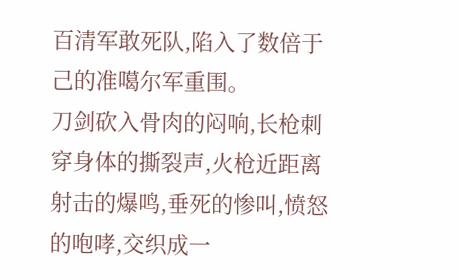百清军敢死队,陷入了数倍于己的准噶尔军重围。
刀剑砍入骨肉的闷响,长枪刺穿身体的撕裂声,火枪近距离射击的爆鸣,垂死的惨叫,愤怒的咆哮,交织成一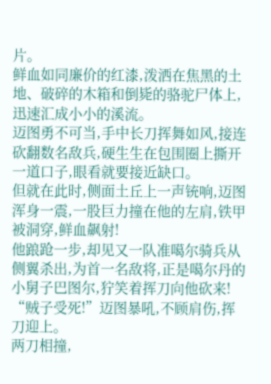片。
鲜血如同廉价的红漆,泼洒在焦黑的土地、破碎的木箱和倒毙的骆驼尸体上,迅速汇成小小的溪流。
迈图勇不可当,手中长刀挥舞如风,接连砍翻数名敌兵,硬生生在包围圈上撕开一道口子,眼看就要接近缺口。
但就在此时,侧面土丘上一声铳响,迈图浑身一震,一股巨力撞在他的左肩,铁甲被洞穿,鲜血飙射!
他踉跄一步,却见又一队准噶尔骑兵从侧翼杀出,为首一名敌将,正是噶尔丹的小舅子巴图尔,狞笑着挥刀向他砍来!
“贼子受死!”迈图暴吼,不顾肩伤,挥刀迎上。
两刀相撞,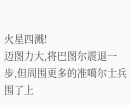火星四溅!
迈图力大,将巴图尔震退一步,但周围更多的准噶尔士兵围了上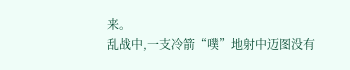来。
乱战中,一支冷箭“噗”地射中迈图没有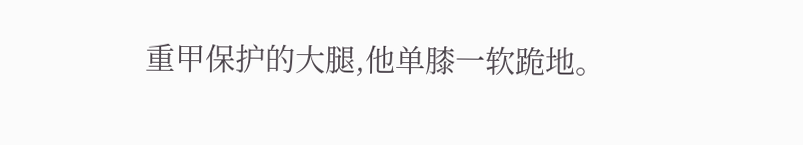重甲保护的大腿,他单膝一软跪地。